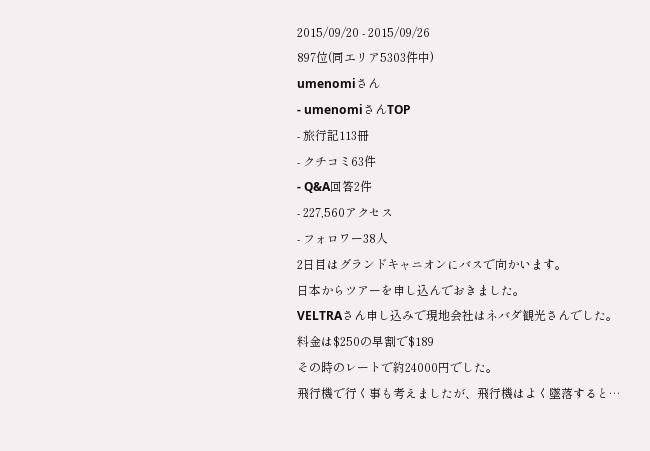2015/09/20 - 2015/09/26
897位(同エリア5303件中)
umenomiさん
- umenomiさんTOP
- 旅行記113冊
- クチコミ63件
- Q&A回答2件
- 227,560アクセス
- フォロワー38人
2日目はグランドキャニオンにバスで向かいます。
日本からツアーを申し込んでおきました。
VELTRAさん申し込みで現地会社はネバダ観光さんでした。
料金は$250の早割で$189
その時のレートで約24000円でした。
飛行機で行く事も考えましたが、飛行機はよく墜落すると…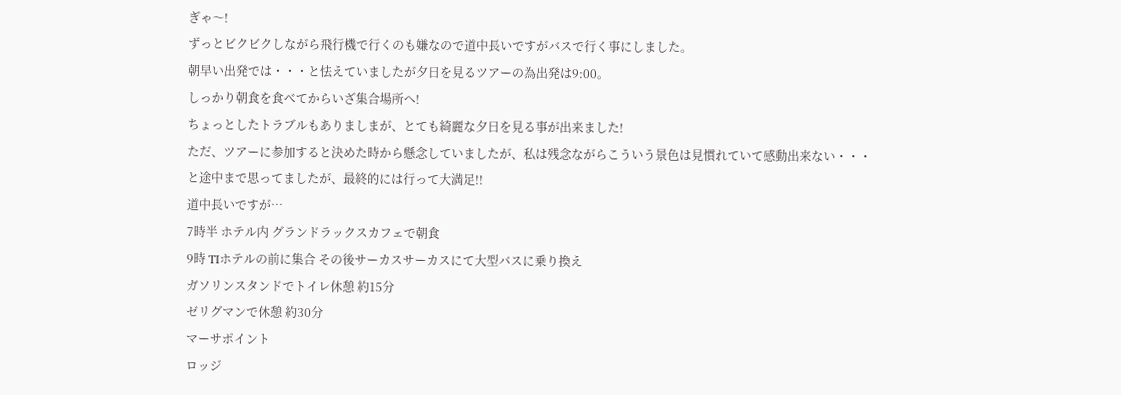ぎゃ〜!
ずっとビクビクしながら飛行機で行くのも嫌なので道中長いですがバスで行く事にしました。
朝早い出発では・・・と怯えていましたが夕日を見るツアーの為出発は9:00。
しっかり朝食を食べてからいざ集合場所へ!
ちょっとしたトラブルもありましまが、とても綺麗な夕日を見る事が出来ました!
ただ、ツアーに参加すると決めた時から懸念していましたが、私は残念ながらこういう景色は見慣れていて感動出来ない・・・
と途中まで思ってましたが、最終的には行って大満足!!
道中長いですが…
7時半 ホテル内 グランドラックスカフェで朝食
9時 TIホテルの前に集合 その後サーカスサーカスにて大型バスに乗り換え
ガソリンスタンドでトイレ休憩 約15分
ゼリグマンで休憩 約30分
マーサポイント
ロッジ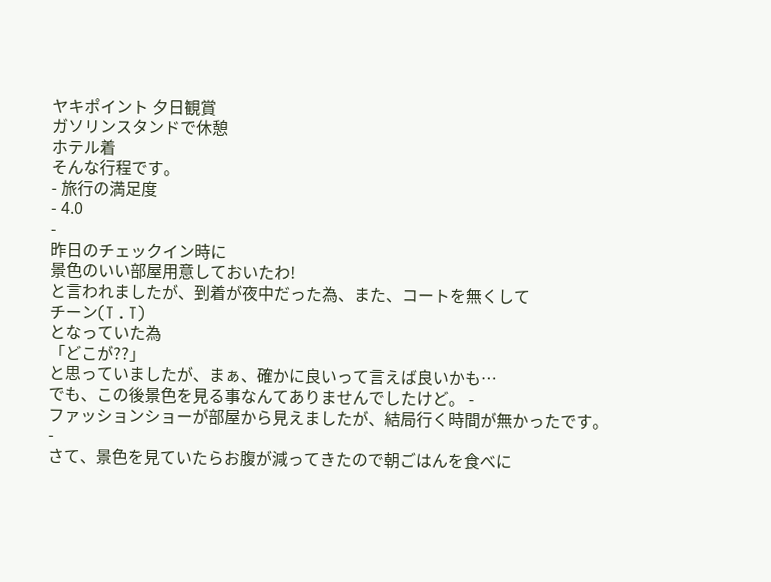ヤキポイント 夕日観賞
ガソリンスタンドで休憩
ホテル着
そんな行程です。
- 旅行の満足度
- 4.0
-
昨日のチェックイン時に
景色のいい部屋用意しておいたわ!
と言われましたが、到着が夜中だった為、また、コートを無くして
チーン(T . T)
となっていた為
「どこが??」
と思っていましたが、まぁ、確かに良いって言えば良いかも…
でも、この後景色を見る事なんてありませんでしたけど。 -
ファッションショーが部屋から見えましたが、結局行く時間が無かったです。
-
さて、景色を見ていたらお腹が減ってきたので朝ごはんを食べに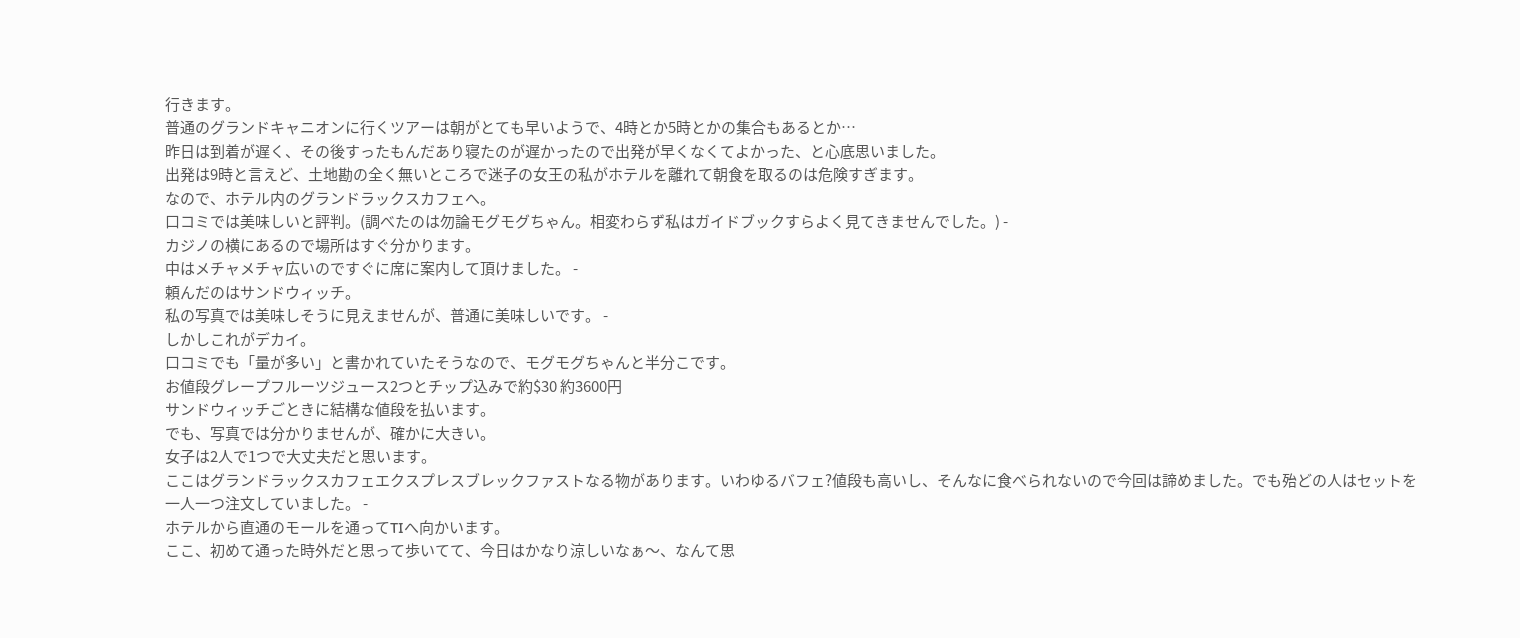行きます。
普通のグランドキャニオンに行くツアーは朝がとても早いようで、4時とか5時とかの集合もあるとか…
昨日は到着が遅く、その後すったもんだあり寝たのが遅かったので出発が早くなくてよかった、と心底思いました。
出発は9時と言えど、土地勘の全く無いところで迷子の女王の私がホテルを離れて朝食を取るのは危険すぎます。
なので、ホテル内のグランドラックスカフェへ。
口コミでは美味しいと評判。(調べたのは勿論モグモグちゃん。相変わらず私はガイドブックすらよく見てきませんでした。) -
カジノの横にあるので場所はすぐ分かります。
中はメチャメチャ広いのですぐに席に案内して頂けました。 -
頼んだのはサンドウィッチ。
私の写真では美味しそうに見えませんが、普通に美味しいです。 -
しかしこれがデカイ。
口コミでも「量が多い」と書かれていたそうなので、モグモグちゃんと半分こです。
お値段グレープフルーツジュース2つとチップ込みで約$30 約3600円
サンドウィッチごときに結構な値段を払います。
でも、写真では分かりませんが、確かに大きい。
女子は2人で1つで大丈夫だと思います。
ここはグランドラックスカフェエクスプレスブレックファストなる物があります。いわゆるバフェ?値段も高いし、そんなに食べられないので今回は諦めました。でも殆どの人はセットを一人一つ注文していました。 -
ホテルから直通のモールを通ってTIへ向かいます。
ここ、初めて通った時外だと思って歩いてて、今日はかなり涼しいなぁ〜、なんて思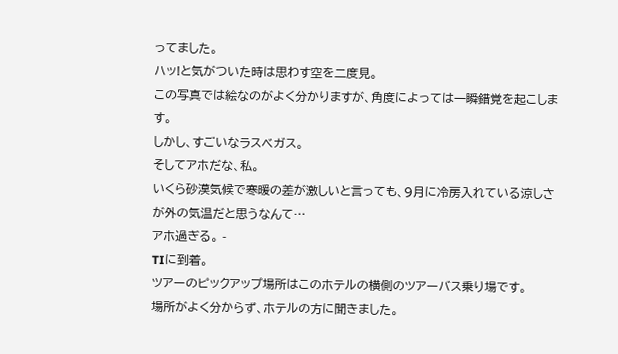ってました。
ハッ!と気がついた時は思わす空を二度見。
この写真では絵なのがよく分かりますが、角度によっては一瞬錯覚を起こします。
しかし、すごいなラスベガス。
そしてアホだな、私。
いくら砂漠気候で寒暖の差が激しいと言っても、9月に冷房入れている涼しさが外の気温だと思うなんて…
アホ過ぎる。 -
TIに到着。
ツアーのピックアップ場所はこのホテルの横側のツアーバス乗り場です。
場所がよく分からず、ホテルの方に聞きました。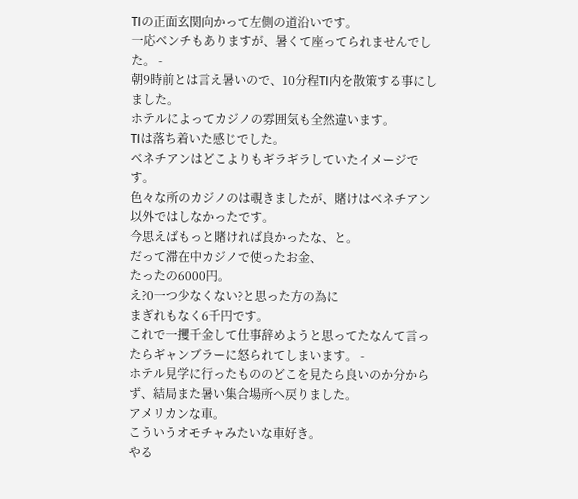TIの正面玄関向かって左側の道沿いです。
一応ベンチもありますが、暑くて座ってられませんでした。 -
朝9時前とは言え暑いので、10分程TI内を散策する事にしました。
ホテルによってカジノの雰囲気も全然違います。
TIは落ち着いた感じでした。
ベネチアンはどこよりもギラギラしていたイメージです。
色々な所のカジノのは覗きましたが、賭けはベネチアン以外ではしなかったです。
今思えばもっと賭ければ良かったな、と。
だって滞在中カジノで使ったお金、
たったの6000円。
え?0一つ少なくない?と思った方の為に
まぎれもなく6千円です。
これで一攫千金して仕事辞めようと思ってたなんて言ったらギャンブラーに怒られてしまいます。 -
ホテル見学に行ったもののどこを見たら良いのか分からず、結局また暑い集合場所へ戻りました。
アメリカンな車。
こういうオモチャみたいな車好き。
やる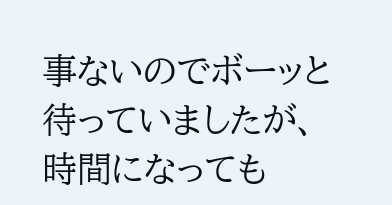事ないのでボーッと待っていましたが、時間になっても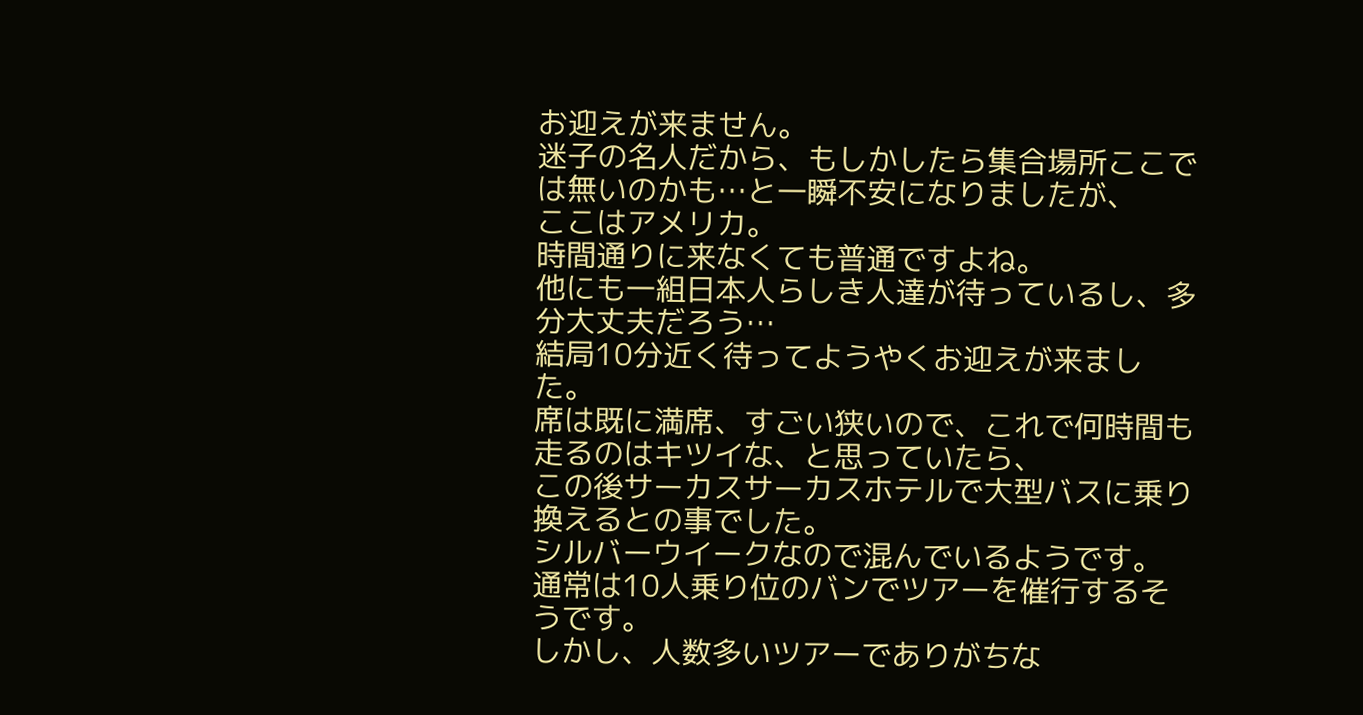お迎えが来ません。
迷子の名人だから、もしかしたら集合場所ここでは無いのかも…と一瞬不安になりましたが、
ここはアメリカ。
時間通りに来なくても普通ですよね。
他にも一組日本人らしき人達が待っているし、多分大丈夫だろう…
結局10分近く待ってようやくお迎えが来ました。
席は既に満席、すごい狭いので、これで何時間も走るのはキツイな、と思っていたら、
この後サーカスサーカスホテルで大型バスに乗り換えるとの事でした。
シルバーウイークなので混んでいるようです。
通常は10人乗り位のバンでツアーを催行するそうです。
しかし、人数多いツアーでありがちな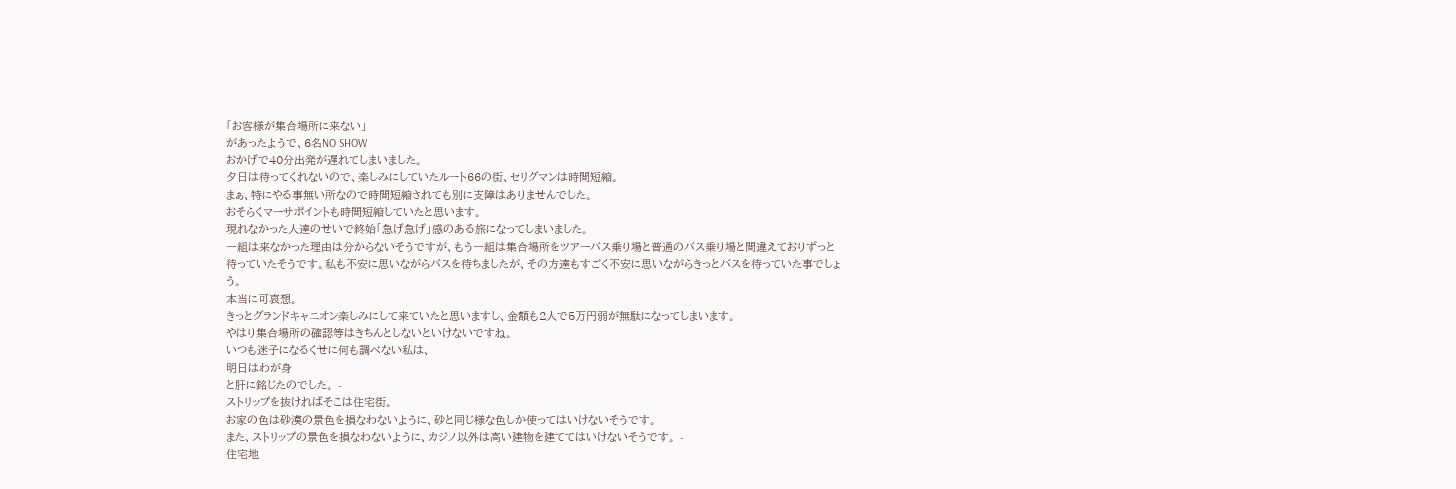「お客様が集合場所に来ない」
があったようで、6名NO SHOW
おかげで40分出発が遅れてしまいました。
夕日は待ってくれないので、楽しみにしていたルート66の街、セリグマンは時間短縮。
まぁ、特にやる事無い所なので時間短縮されても別に支障はありませんでした。
おそらくマーサポイントも時間短縮していたと思います。
現れなかった人達のせいで終始「急げ急げ」感のある旅になってしまいました。
一組は来なかった理由は分からないそうですが、もう一組は集合場所をツアーバス乗り場と普通のバス乗り場と間違えておりずっと待っていたそうです。私も不安に思いながらバスを待ちましたが、その方達もすごく不安に思いながらきっとバスを待っていた事でしょう。
本当に可哀想。
きっとグランドキャニオン楽しみにして来ていたと思いますし、金額も2人で5万円弱が無駄になってしまいます。
やはり集合場所の確認等はきちんとしないといけないですね。
いつも迷子になるくせに何も調べない私は、
明日はわが身
と肝に銘じたのでした。 -
ストリップを抜ければそこは住宅街。
お家の色は砂漠の景色を損なわないように、砂と同じ様な色しか使ってはいけないそうです。
また、ストリップの景色を損なわないように、カジノ以外は高い建物を建ててはいけないそうです。 -
住宅地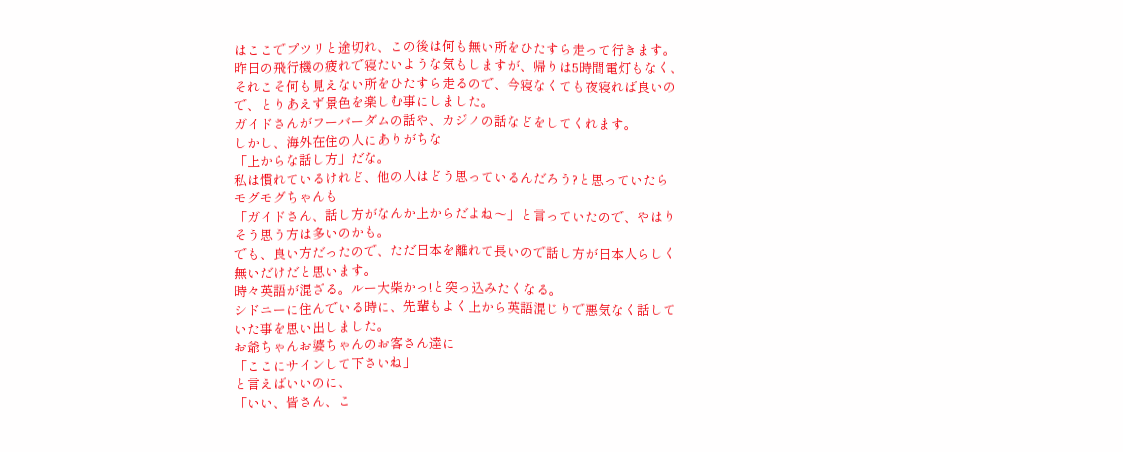はここでプツリと途切れ、この後は何も無い所をひたすら走って行きます。
昨日の飛行機の疲れで寝たいような気もしますが、帰りは5時間電灯もなく、それこそ何も見えない所をひたすら走るので、今寝なくても夜寝れば良いので、とりあえず景色を楽しむ事にしました。
ガイドさんがフーバーダムの話や、カジノの話などをしてくれます。
しかし、海外在住の人にありがちな
「上からな話し方」だな。
私は慣れているけれど、他の人はどう思っているんだろう?と思っていたら
モグモグちゃんも
「ガイドさん、話し方がなんか上からだよね〜」と言っていたので、やはりそう思う方は多いのかも。
でも、良い方だったので、ただ日本を離れて長いので話し方が日本人らしく無いだけだと思います。
時々英語が混ざる。ルー大柴かっ!と突っ込みたくなる。
シドニーに住んでいる時に、先輩もよく上から英語混じりで悪気なく話していた事を思い出しました。
お爺ちゃんお婆ちゃんのお客さん達に
「ここにサインして下さいね」
と言えばいいのに、
「いい、皆さん、こ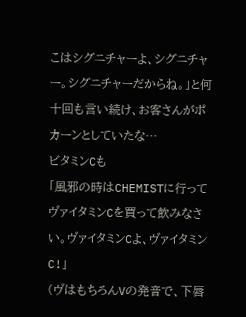こはシグニチャーよ、シグニチャー。シグニチャーだからね。」と何十回も言い続け、お客さんがポカーンとしていたな…
ビタミンCも
「風邪の時はCHEMISTに行ってヴァイタミンCを買って飲みなさい。ヴァイタミンCよ、ヴァイタミンC!」
(ヴはもちろんVの発音で、下唇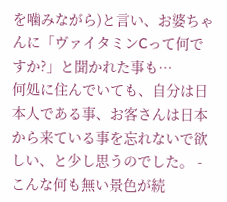を噛みながら)と言い、お婆ちゃんに「ヴァイタミンCって何ですか?」と聞かれた事も…
何処に住んでいても、自分は日本人である事、お客さんは日本から来ている事を忘れないで欲しい、と少し思うのでした。 -
こんな何も無い景色が続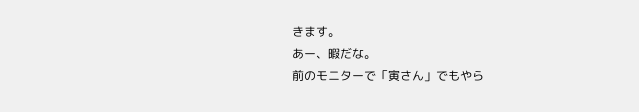きます。
あー、暇だな。
前のモニターで「寅さん」でもやら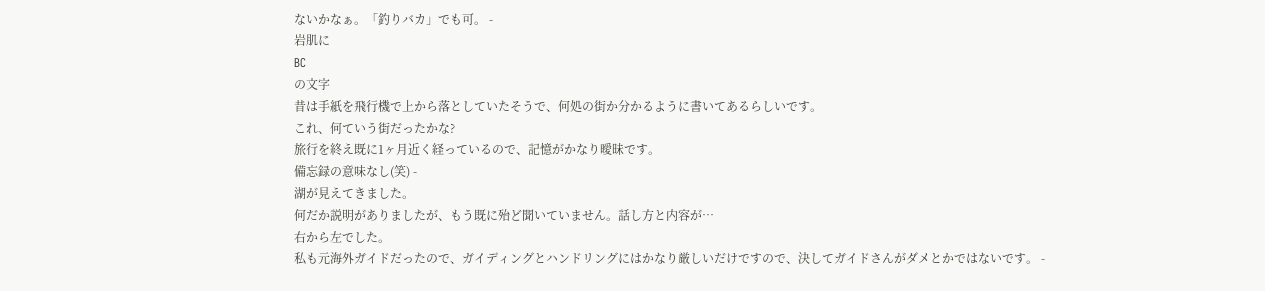ないかなぁ。「釣りバカ」でも可。 -
岩肌に
BC
の文字
昔は手紙を飛行機で上から落としていたそうで、何処の街か分かるように書いてあるらしいです。
これ、何ていう街だったかな?
旅行を終え既に1ヶ月近く経っているので、記憶がかなり曖昧です。
備忘録の意味なし(笑) -
湖が見えてきました。
何だか説明がありましたが、もう既に殆ど聞いていません。話し方と内容が…
右から左でした。
私も元海外ガイドだったので、ガイディングとハンドリングにはかなり厳しいだけですので、決してガイドさんがダメとかではないです。 -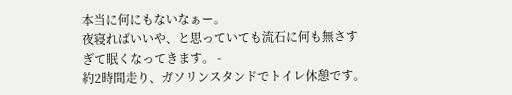本当に何にもないなぁー。
夜寝ればいいや、と思っていても流石に何も無さすぎて眠くなってきます。 -
約2時間走り、ガソリンスタンドでトイレ休憩です。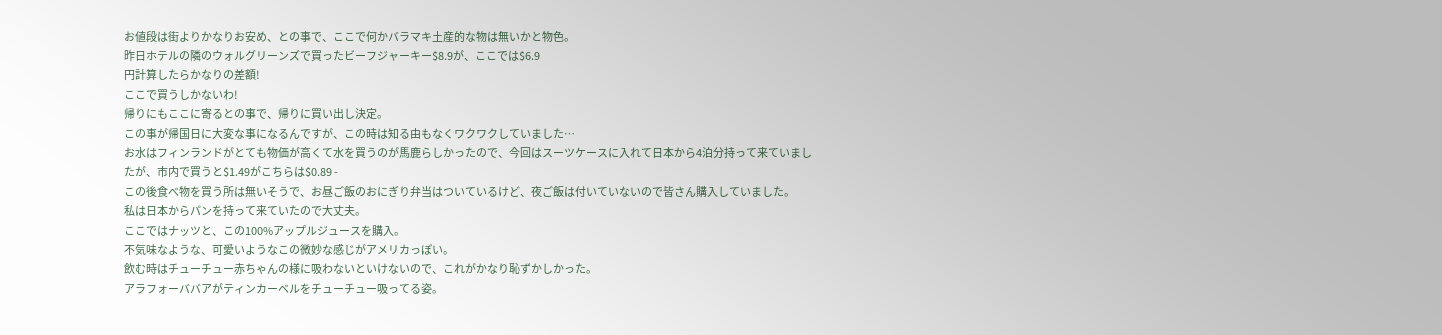お値段は街よりかなりお安め、との事で、ここで何かバラマキ土産的な物は無いかと物色。
昨日ホテルの隣のウォルグリーンズで買ったビーフジャーキー$8.9が、ここでは$6.9
円計算したらかなりの差額!
ここで買うしかないわ!
帰りにもここに寄るとの事で、帰りに買い出し決定。
この事が帰国日に大変な事になるんですが、この時は知る由もなくワクワクしていました…
お水はフィンランドがとても物価が高くて水を買うのが馬鹿らしかったので、今回はスーツケースに入れて日本から4泊分持って来ていまし
たが、市内で買うと$1.49がこちらは$0.89 -
この後食べ物を買う所は無いそうで、お昼ご飯のおにぎり弁当はついているけど、夜ご飯は付いていないので皆さん購入していました。
私は日本からパンを持って来ていたので大丈夫。
ここではナッツと、この100%アップルジュースを購入。
不気味なような、可愛いようなこの微妙な感じがアメリカっぽい。
飲む時はチューチュー赤ちゃんの様に吸わないといけないので、これがかなり恥ずかしかった。
アラフォーババアがティンカーベルをチューチュー吸ってる姿。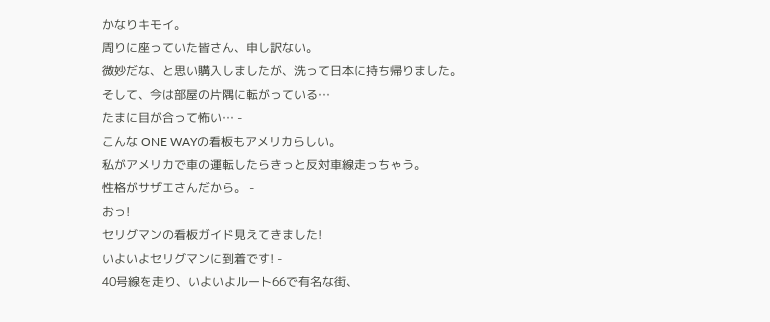かなりキモイ。
周りに座っていた皆さん、申し訳ない。
微妙だな、と思い購入しましたが、洗って日本に持ち帰りました。
そして、今は部屋の片隅に転がっている…
たまに目が合って怖い… -
こんな ONE WAYの看板もアメリカらしい。
私がアメリカで車の運転したらきっと反対車線走っちゃう。
性格がサザエさんだから。 -
おっ!
セリグマンの看板ガイド見えてきました!
いよいよセリグマンに到着です! -
40号線を走り、いよいよルート66で有名な街、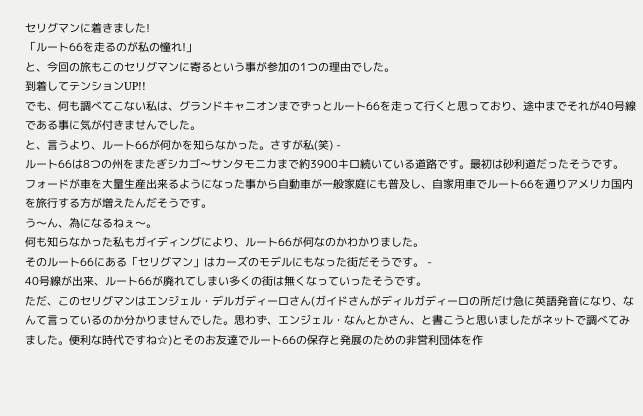セリグマンに着きました!
「ルート66を走るのが私の憧れ!」
と、今回の旅もこのセリグマンに寄るという事が参加の1つの理由でした。
到着してテンションUP!!
でも、何も調べてこない私は、グランドキャニオンまでずっとルート66を走って行くと思っており、途中までそれが40号線である事に気が付きませんでした。
と、言うより、ルート66が何かを知らなかった。さすが私(笑) -
ルート66は8つの州をまたぎシカゴ〜サンタモニカまで約3900キロ続いている道路です。最初は砂利道だったそうです。
フォードが車を大量生産出来るようになった事から自動車が一般家庭にも普及し、自家用車でルート66を通りアメリカ国内を旅行する方が増えたんだそうです。
う〜ん、為になるねぇ〜。
何も知らなかった私もガイディングにより、ルート66が何なのかわかりました。
そのルート66にある「セリグマン」はカーズのモデルにもなった街だそうです。 -
40号線が出来、ルート66が廃れてしまい多くの街は無くなっていったそうです。
ただ、このセリグマンはエンジェル・デルガディーロさん(ガイドさんがディルガディーロの所だけ急に英語発音になり、なんて言っているのか分かりませんでした。思わず、エンジェル・なんとかさん、と書こうと思いましたがネットで調べてみました。便利な時代ですね☆)とそのお友達でルート66の保存と発展のための非営利団体を作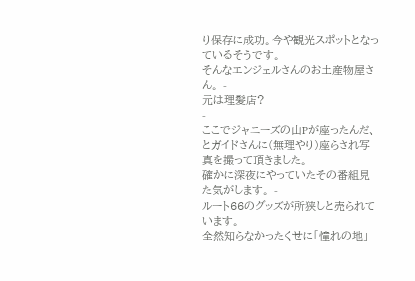り保存に成功。今や観光スポットとなっているそうです。
そんなエンジェルさんのお土産物屋さん。 -
元は理髪店?
-
ここでジャニーズの山Pが座ったんだ、とガイドさんに(無理やり)座らされ写真を撮って頂きました。
確かに深夜にやっていたその番組見た気がします。 -
ルート66のグッズが所狭しと売られています。
全然知らなかったくせに「憧れの地」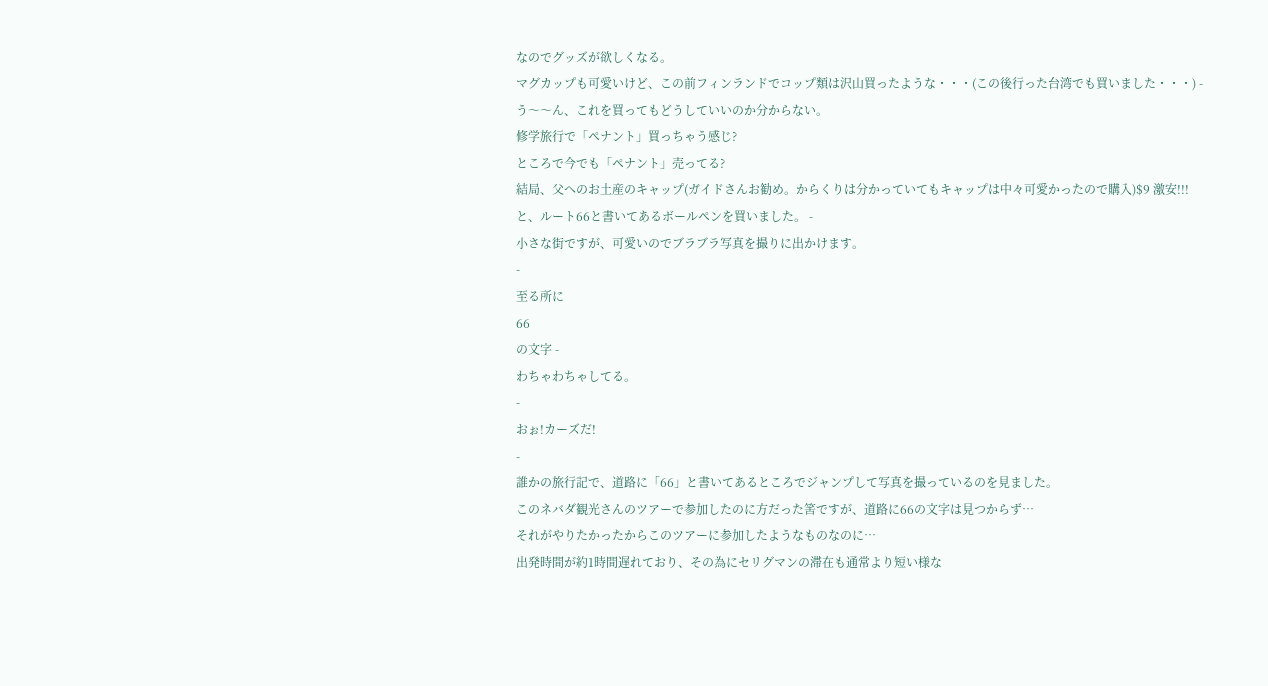なのでグッズが欲しくなる。
マグカップも可愛いけど、この前フィンランドでコップ類は沢山買ったような・・・(この後行った台湾でも買いました・・・) -
う〜〜ん、これを買ってもどうしていいのか分からない。
修学旅行で「ペナント」買っちゃう感じ?
ところで今でも「ペナント」売ってる?
結局、父へのお土産のキャップ(ガイドさんお勧め。からくりは分かっていてもキャップは中々可愛かったので購入)$9 激安!!!
と、ルート66と書いてあるボールペンを買いました。 -
小さな街ですが、可愛いのでブラブラ写真を撮りに出かけます。
-
至る所に
66
の文字 -
わちゃわちゃしてる。
-
おぉ!カーズだ!
-
誰かの旅行記で、道路に「66」と書いてあるところでジャンプして写真を撮っているのを見ました。
このネバダ観光さんのツアーで参加したのに方だった筈ですが、道路に66の文字は見つからず…
それがやりたかったからこのツアーに参加したようなものなのに…
出発時間が約1時間遅れており、その為にセリグマンの滞在も通常より短い様な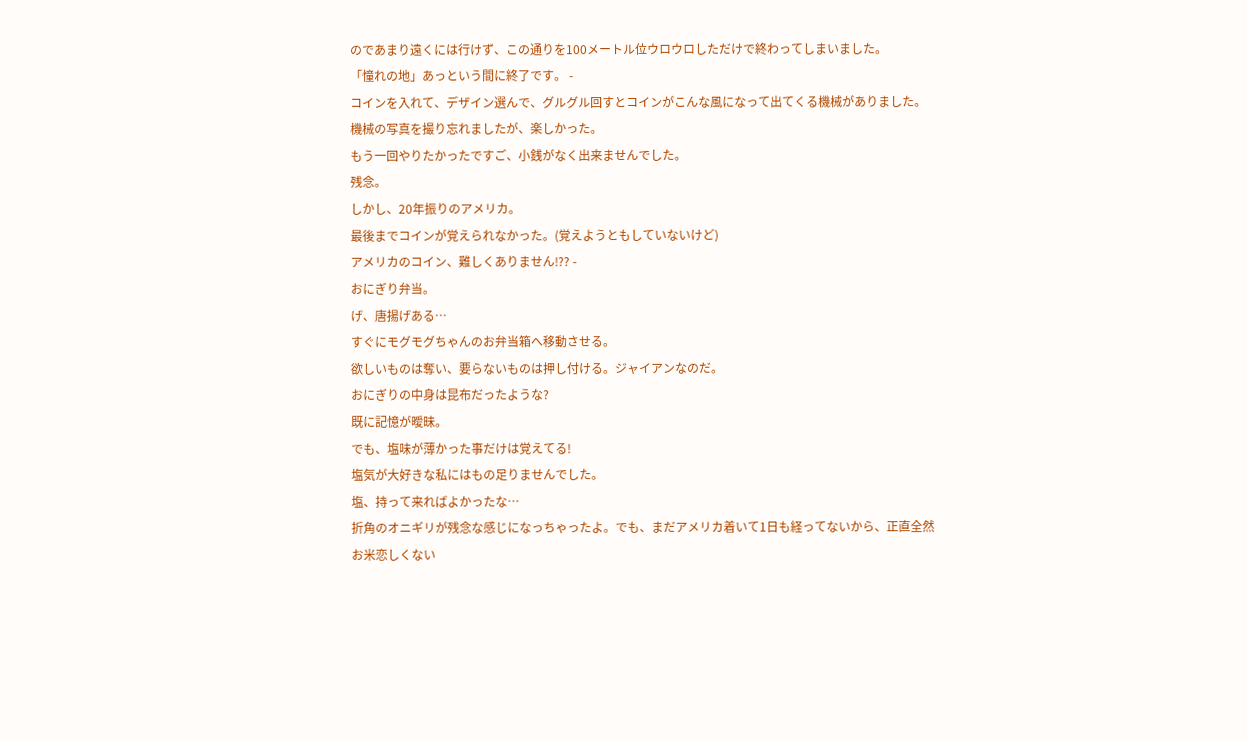のであまり遠くには行けず、この通りを100メートル位ウロウロしただけで終わってしまいました。
「憧れの地」あっという間に終了です。 -
コインを入れて、デザイン選んで、グルグル回すとコインがこんな風になって出てくる機械がありました。
機械の写真を撮り忘れましたが、楽しかった。
もう一回やりたかったですご、小銭がなく出来ませんでした。
残念。
しかし、20年振りのアメリカ。
最後までコインが覚えられなかった。(覚えようともしていないけど)
アメリカのコイン、難しくありません⁉? -
おにぎり弁当。
げ、唐揚げある…
すぐにモグモグちゃんのお弁当箱へ移動させる。
欲しいものは奪い、要らないものは押し付ける。ジャイアンなのだ。
おにぎりの中身は昆布だったような?
既に記憶が曖昧。
でも、塩味が薄かった事だけは覚えてる!
塩気が大好きな私にはもの足りませんでした。
塩、持って来ればよかったな…
折角のオニギリが残念な感じになっちゃったよ。でも、まだアメリカ着いて1日も経ってないから、正直全然お米恋しくない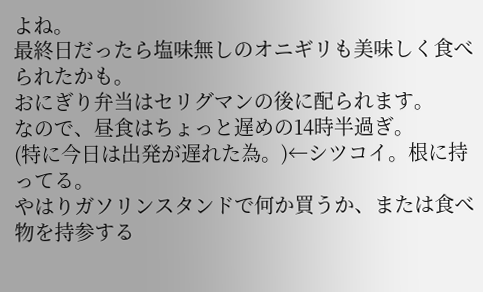よね。
最終日だったら塩味無しのオニギリも美味しく食べられたかも。
おにぎり弁当はセリグマンの後に配られます。
なので、昼食はちょっと遅めの14時半過ぎ。
(特に今日は出発が遅れた為。)←シツコイ。根に持ってる。
やはりガソリンスタンドで何か買うか、または食べ物を持参する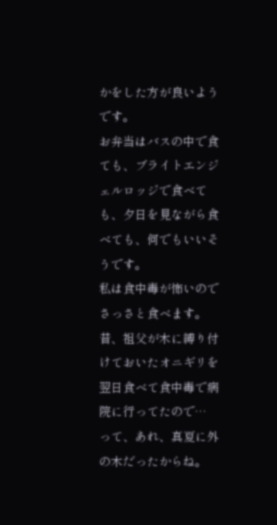かをした方が良いようです。
お弁当はバスの中で食ても、ブライトエンジェルロッジで食べても、夕日を見ながら食べても、何でもいいそうです。
私は食中毒が怖いのでさっさと食べます。
昔、祖父が木に縛り付けておいたオニギリを翌日食べて食中毒で病院に行ってたので…
って、あれ、真夏に外の木だったからね。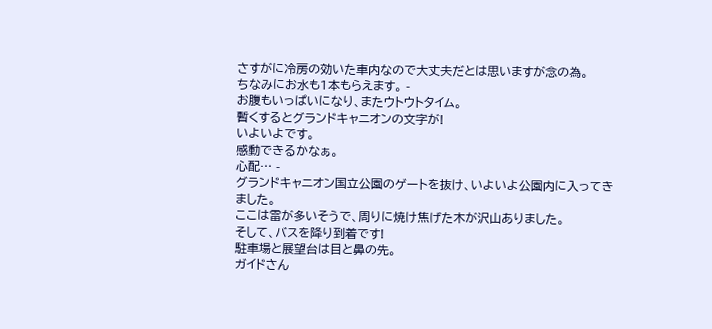さすがに冷房の効いた車内なので大丈夫だとは思いますが念の為。
ちなみにお水も1本もらえます。 -
お腹もいっぱいになり、またウトウトタイム。
暫くするとグランドキャニオンの文字が!
いよいよです。
感動できるかなぁ。
心配… -
グランドキャニオン国立公園のゲートを抜け、いよいよ公園内に入ってきました。
ここは雷が多いそうで、周りに焼け焦げた木が沢山ありました。
そして、バスを降り到着です!
駐車場と展望台は目と鼻の先。
ガイドさん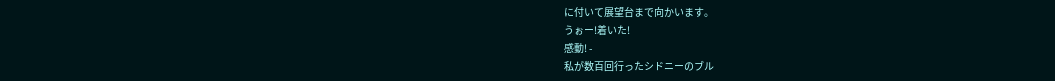に付いて展望台まで向かいます。
うぉー!着いた!
感動! -
私が数百回行ったシドニーのブル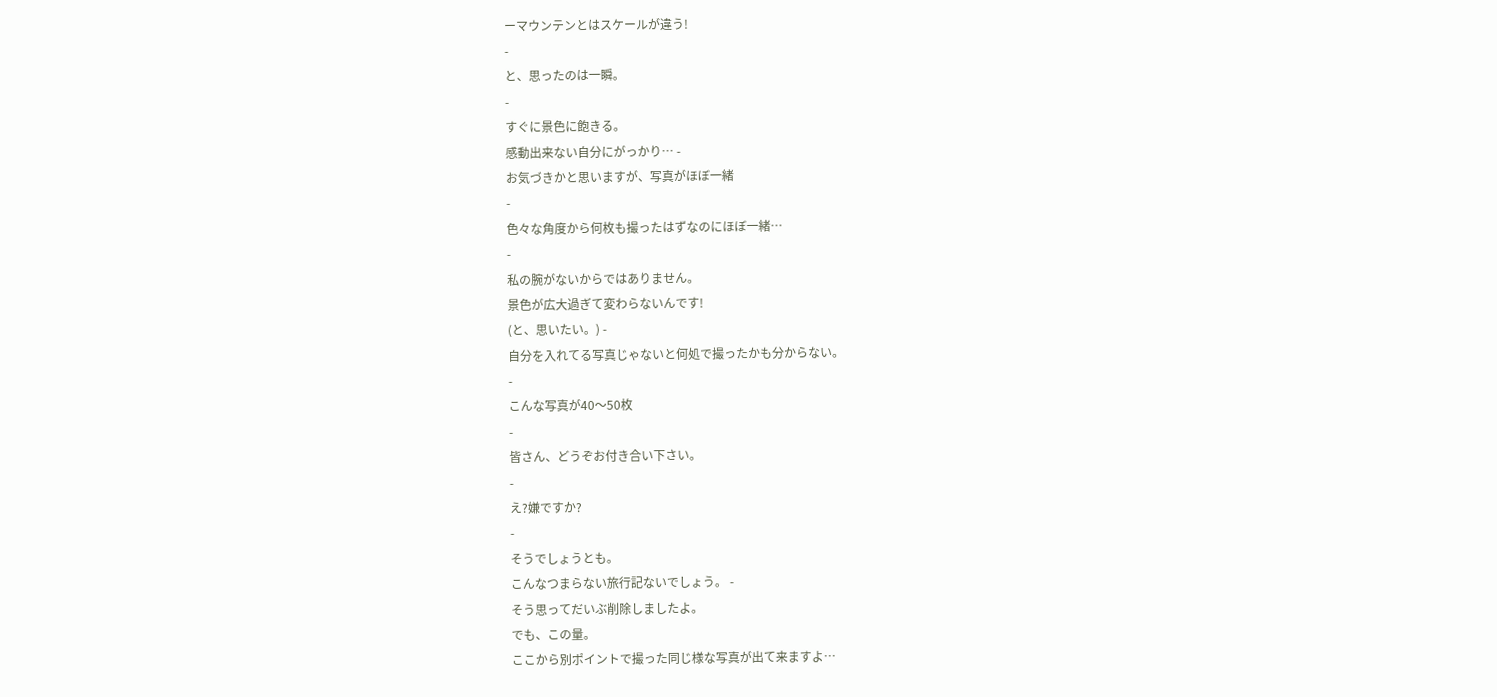ーマウンテンとはスケールが違う!
-
と、思ったのは一瞬。
-
すぐに景色に飽きる。
感動出来ない自分にがっかり… -
お気づきかと思いますが、写真がほぼ一緒
-
色々な角度から何枚も撮ったはずなのにほぼ一緒…
-
私の腕がないからではありません。
景色が広大過ぎて変わらないんです!
(と、思いたい。) -
自分を入れてる写真じゃないと何処で撮ったかも分からない。
-
こんな写真が40〜50枚
-
皆さん、どうぞお付き合い下さい。
-
え?嫌ですか?
-
そうでしょうとも。
こんなつまらない旅行記ないでしょう。 -
そう思ってだいぶ削除しましたよ。
でも、この量。
ここから別ポイントで撮った同じ様な写真が出て来ますよ…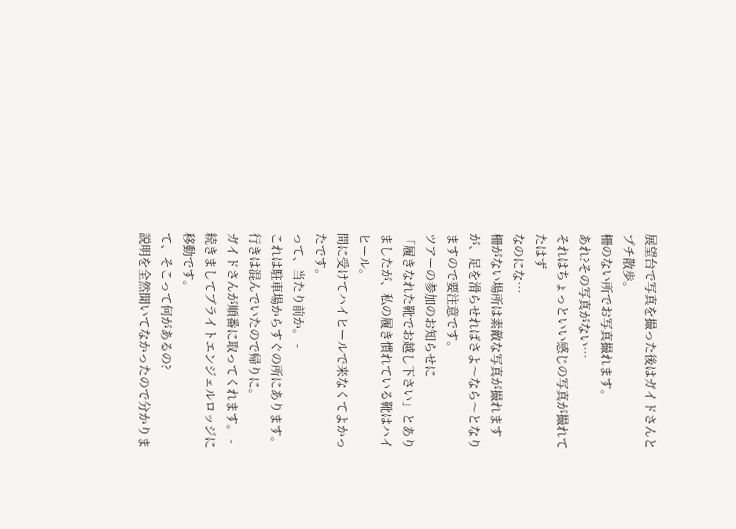展望台で写真を撮った後はガイドさんとプチ散歩。
柵のない所でお写真撮れます。
あれ?その写真がない…
それはちょっといい感じの写真が撮れてたはず
なのにな…
柵がない場所は素敵な写真が撮れますが、足を滑らせればさよ〜なら〜となりますので要注意です。
ツアーの参加のお知らせに
「履きなれた靴でお越し下さい」とありましたが、私の履き慣れている靴はハイヒール。
間に受けてハイヒールで来なくてよかったです。
って、当たり前か。 -
これは駐車場からすぐの所にあります。
行きは混んでいたので帰りに。
ガイドさんが順番に取ってくれます。 -
続きましてブライトエンジェルロッジに移動です。
て、そこって何があるの?
説明を全然聞いてなかったので分かりま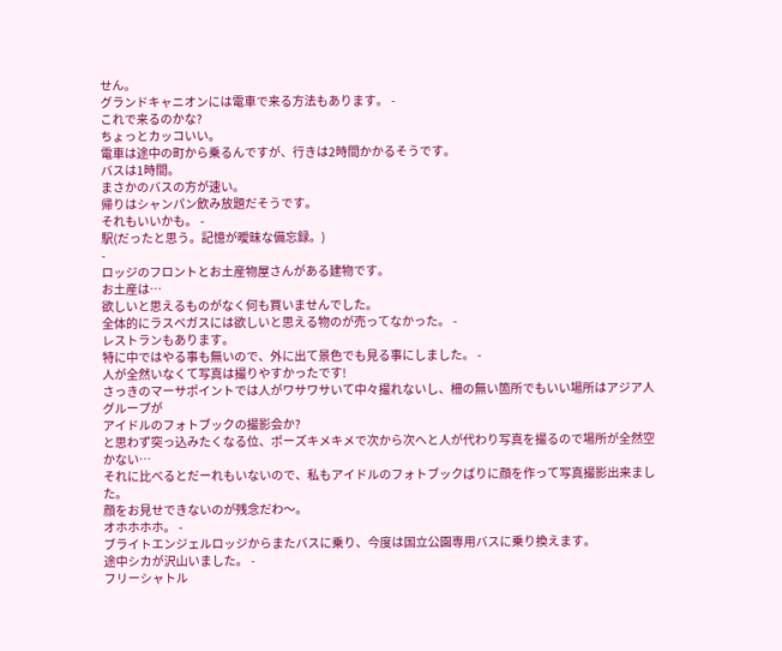せん。
グランドキャニオンには電車で来る方法もあります。 -
これで来るのかな?
ちょっとカッコいい。
電車は途中の町から乗るんですが、行きは2時間かかるそうです。
バスは1時間。
まさかのバスの方が速い。
帰りはシャンパン飲み放題だそうです。
それもいいかも。 -
駅(だったと思う。記憶が曖昧な備忘録。)
-
ロッジのフロントとお土産物屋さんがある建物です。
お土産は…
欲しいと思えるものがなく何も買いませんでした。
全体的にラスベガスには欲しいと思える物のが売ってなかった。 -
レストランもあります。
特に中ではやる事も無いので、外に出て景色でも見る事にしました。 -
人が全然いなくて写真は撮りやすかったです!
さっきのマーサポイントでは人がワサワサいて中々撮れないし、柵の無い箇所でもいい場所はアジア人グループが
アイドルのフォトブックの撮影会か?
と思わず突っ込みたくなる位、ポーズキメキメで次から次へと人が代わり写真を撮るので場所が全然空かない…
それに比べるとだーれもいないので、私もアイドルのフォトブックばりに顔を作って写真撮影出来ました。
顔をお見せできないのが残念だわ〜。
オホホホホ。 -
ブライトエンジェルロッジからまたバスに乗り、今度は国立公園専用バスに乗り換えます。
途中シカが沢山いました。 -
フリーシャトル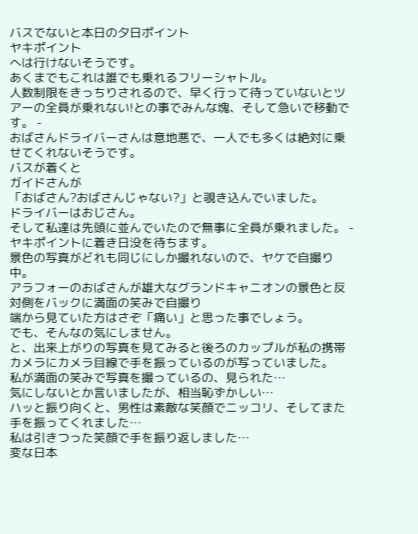バスでないと本日の夕日ポイント
ヤキポイント
へは行けないそうです。
あくまでもこれは誰でも乗れるフリーシャトル。
人数制限をきっちりされるので、早く行って待っていないとツアーの全員が乗れない!との事でみんな塊、そして急いで移動です。 -
おばさんドライバーさんは意地悪で、一人でも多くは絶対に乗せてくれないそうです。
バスが着くと
ガイドさんが
「おばさん?おばさんじゃない?」と覗き込んでいました。
ドライバーはおじさん。
そして私達は先頭に並んでいたので無事に全員が乗れました。 -
ヤキポイントに着き日没を待ちます。
景色の写真がどれも同じにしか撮れないので、ヤケで自撮り中。
アラフォーのおばさんが雄大なグランドキャニオンの景色と反対側をバックに満面の笑みで自撮り
端から見ていた方はさぞ「痛い」と思った事でしょう。
でも、そんなの気にしません。
と、出来上がりの写真を見てみると後ろのカップルが私の携帯カメラにカメラ目線で手を振っているのが写っていました。
私が満面の笑みで写真を撮っているの、見られた…
気にしないとか言いましたが、相当恥ずかしい…
ハッと振り向くと、男性は素敵な笑顔でニッコリ、そしてまた手を振ってくれました…
私は引きつった笑顔で手を振り返しました…
変な日本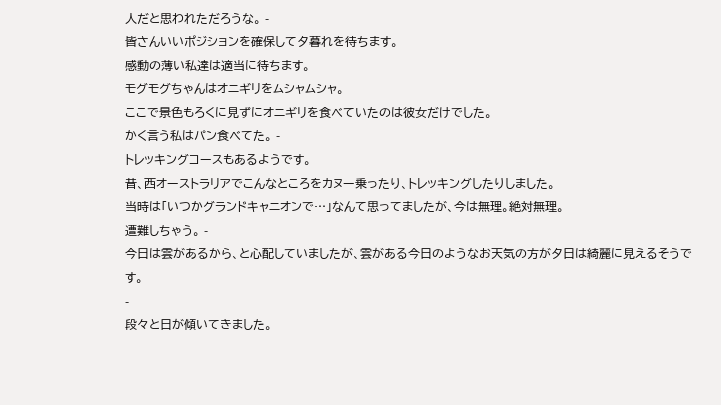人だと思われただろうな。 -
皆さんいいポジションを確保して夕暮れを待ちます。
感動の薄い私達は適当に待ちます。
モグモグちゃんはオニギリをムシャムシャ。
ここで景色もろくに見ずにオニギリを食べていたのは彼女だけでした。
かく言う私はパン食べてた。 -
トレッキングコースもあるようです。
昔、西オーストラリアでこんなところをカヌー乗ったり、トレッキングしたりしました。
当時は「いつかグランドキャニオンで…」なんて思ってましたが、今は無理。絶対無理。
遭難しちゃう。 -
今日は雲があるから、と心配していましたが、雲がある今日のようなお天気の方が夕日は綺麗に見えるそうです。
-
段々と日が傾いてきました。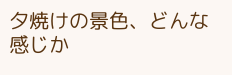夕焼けの景色、どんな感じか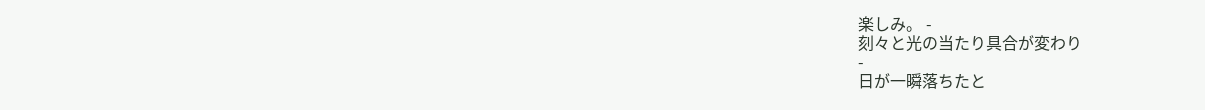楽しみ。 -
刻々と光の当たり具合が変わり
-
日が一瞬落ちたと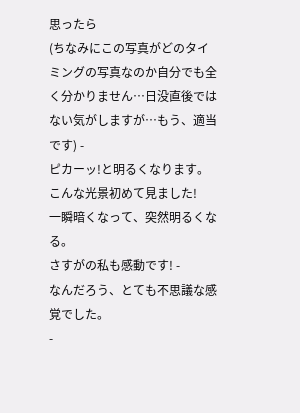思ったら
(ちなみにこの写真がどのタイミングの写真なのか自分でも全く分かりません…日没直後ではない気がしますが…もう、適当です) -
ピカーッ!と明るくなります。
こんな光景初めて見ました!
一瞬暗くなって、突然明るくなる。
さすがの私も感動です! -
なんだろう、とても不思議な感覚でした。
-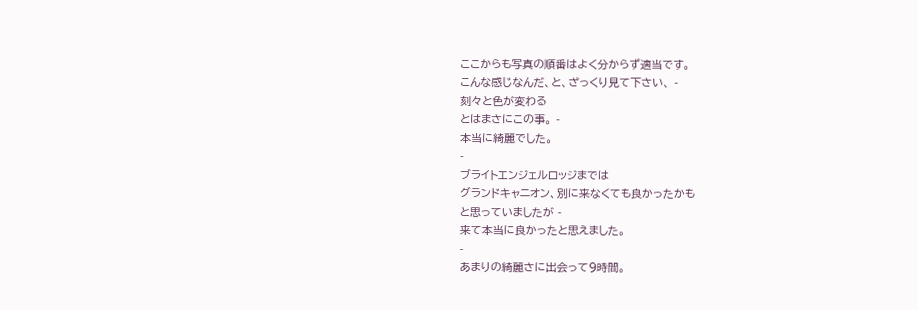ここからも写真の順番はよく分からず適当です。
こんな感じなんだ、と、ざっくり見て下さい、 -
刻々と色が変わる
とはまさにこの事。 -
本当に綺麗でした。
-
ブライトエンジェルロッジまでは
グランドキャニオン、別に来なくても良かったかも
と思っていましたが -
来て本当に良かったと思えました。
-
あまりの綺麗さに出会って9時間。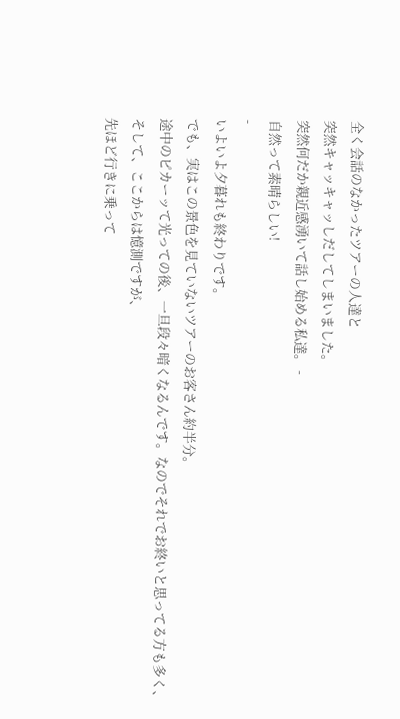全く会話のなかったツアーの人達と
突然キャッキャッしだしてしまいました。
突然何だか親近感湧いて話し始める私達。 -
自然って素晴らしい!
-
いよいよ夕暮れも終わりです。
でも、実はこの景色を見ていないツアーのお客さん約半分。
途中のピカーッて光っての後、一旦段々暗くなるんです。なのでそれでお終いと思ってる方も多く、
そして、ここからは憶測ですが、
先ほど行きに乗って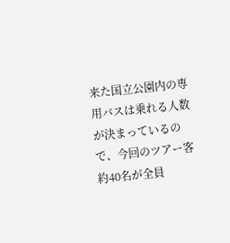来た国立公園内の専用バスは乗れる人数が決まっているので、今回のツアー客約40名が全員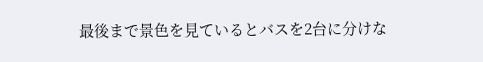最後まで景色を見ているとバスを2台に分けな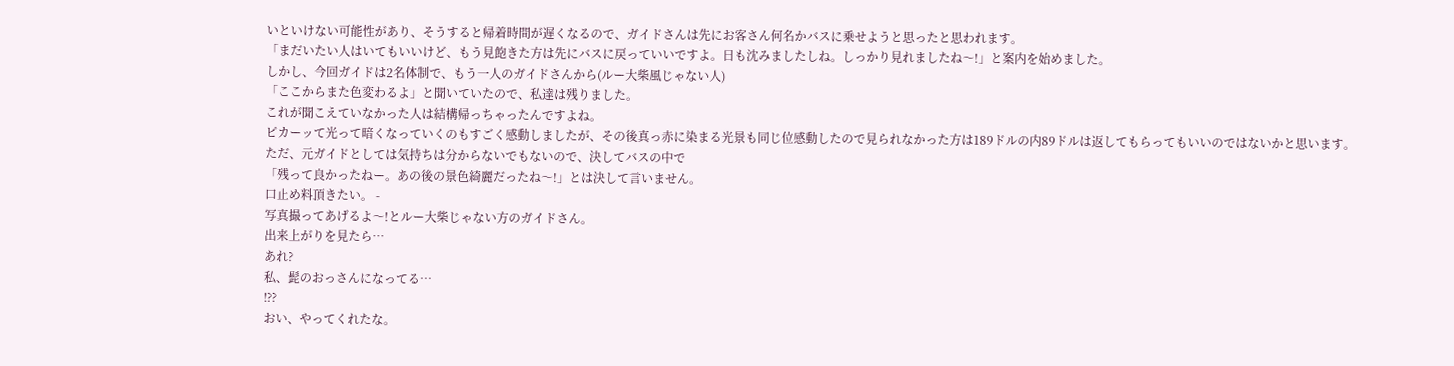いといけない可能性があり、そうすると帰着時間が遅くなるので、ガイドさんは先にお客さん何名かバスに乗せようと思ったと思われます。
「まだいたい人はいてもいいけど、もう見飽きた方は先にバスに戻っていいですよ。日も沈みましたしね。しっかり見れましたね〜!」と案内を始めました。
しかし、今回ガイドは2名体制で、もう一人のガイドさんから(ルー大柴風じゃない人)
「ここからまた色変わるよ」と聞いていたので、私達は残りました。
これが聞こえていなかった人は結構帰っちゃったんですよね。
ピカーッて光って暗くなっていくのもすごく感動しましたが、その後真っ赤に染まる光景も同じ位感動したので見られなかった方は189ドルの内89ドルは返してもらってもいいのではないかと思います。
ただ、元ガイドとしては気持ちは分からないでもないので、決してバスの中で
「残って良かったねー。あの後の景色綺麗だったね〜!」とは決して言いません。
口止め料頂きたい。 -
写真撮ってあげるよ〜!とルー大柴じゃない方のガイドさん。
出来上がりを見たら…
あれ?
私、髭のおっさんになってる…
⁉?
おい、やってくれたな。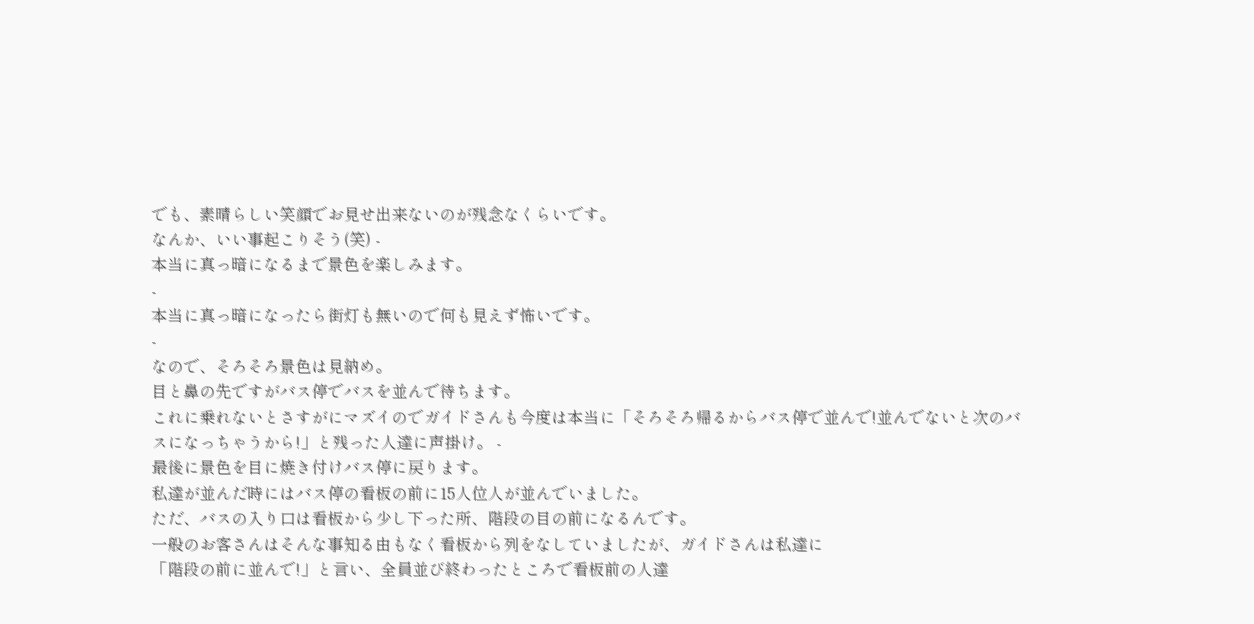でも、素晴らしい笑顔でお見せ出来ないのが残念なくらいです。
なんか、いい事起こりそう(笑) -
本当に真っ暗になるまで景色を楽しみます。
-
本当に真っ暗になったら街灯も無いので何も見えず怖いです。
-
なので、そろそろ景色は見納め。
目と鼻の先ですがバス停でバスを並んで待ちます。
これに乗れないとさすがにマズイのでガイドさんも今度は本当に「そろそろ帰るからバス停で並んで!並んでないと次のバスになっちゃうから!」と残った人達に声掛け。 -
最後に景色を目に焼き付けバス停に戻ります。
私達が並んだ時にはバス停の看板の前に15人位人が並んでいました。
ただ、バスの入り口は看板から少し下った所、階段の目の前になるんです。
一般のお客さんはそんな事知る由もなく看板から列をなしていましたが、ガイドさんは私達に
「階段の前に並んで!」と言い、全員並び終わったところで看板前の人達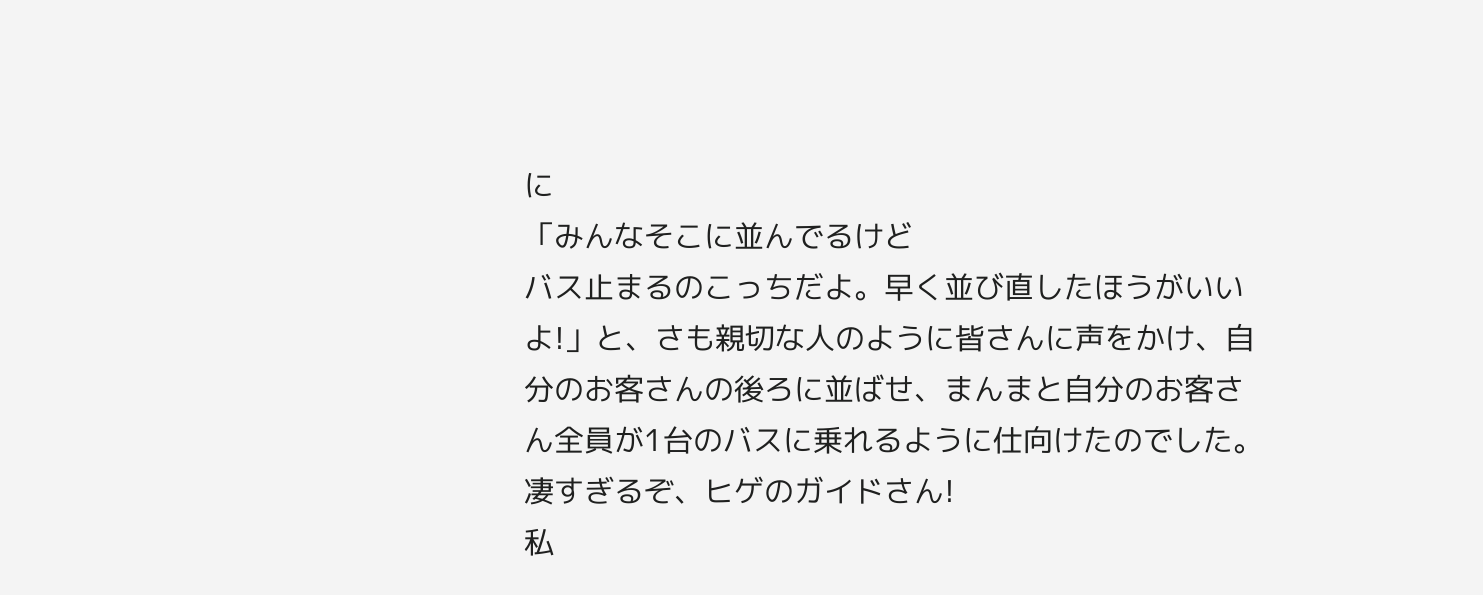に
「みんなそこに並んでるけど
バス止まるのこっちだよ。早く並び直したほうがいいよ!」と、さも親切な人のように皆さんに声をかけ、自分のお客さんの後ろに並ばせ、まんまと自分のお客さん全員が1台のバスに乗れるように仕向けたのでした。
凄すぎるぞ、ヒゲのガイドさん!
私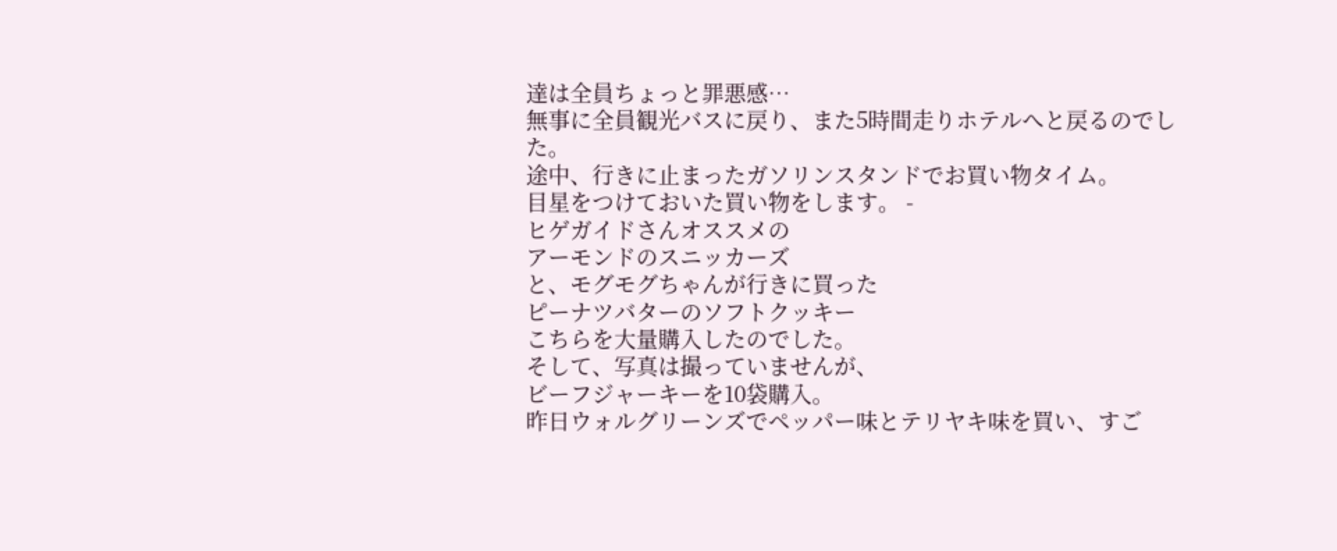達は全員ちょっと罪悪感…
無事に全員観光バスに戻り、また5時間走りホテルへと戻るのでした。
途中、行きに止まったガソリンスタンドでお買い物タイム。
目星をつけておいた買い物をします。 -
ヒゲガイドさんオススメの
アーモンドのスニッカーズ
と、モグモグちゃんが行きに買った
ピーナツバターのソフトクッキー
こちらを大量購入したのでした。
そして、写真は撮っていませんが、
ビーフジャーキーを10袋購入。
昨日ウォルグリーンズでペッパー味とテリヤキ味を買い、すご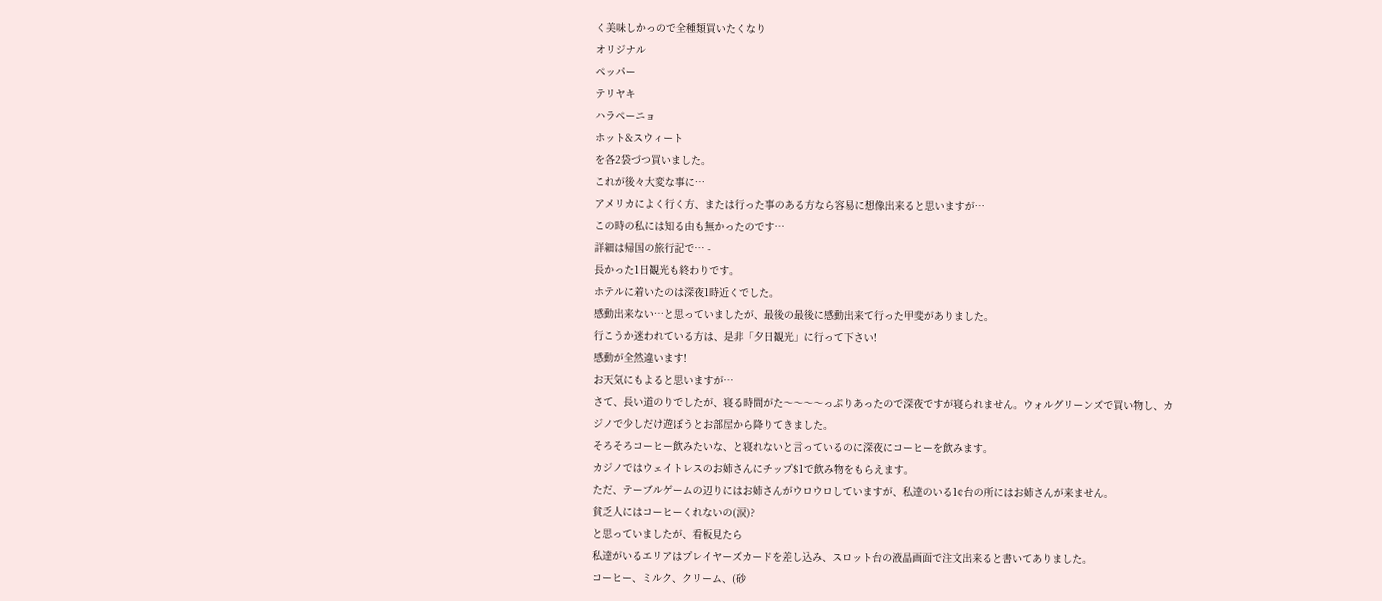く美味しかっので全種類買いたくなり
オリジナル
ペッパー
テリヤキ
ハラペーニョ
ホット&スウィート
を各2袋づつ買いました。
これが後々大変な事に…
アメリカによく行く方、または行った事のある方なら容易に想像出来ると思いますが…
この時の私には知る由も無かったのです…
詳細は帰国の旅行記で… -
長かった1日観光も終わりです。
ホテルに着いたのは深夜1時近くでした。
感動出来ない…と思っていましたが、最後の最後に感動出来て行った甲斐がありました。
行こうか迷われている方は、是非「夕日観光」に行って下さい!
感動が全然違います!
お天気にもよると思いますが…
さて、長い道のりでしたが、寝る時間がた〜〜〜〜っぷりあったので深夜ですが寝られません。ウォルグリーンズで買い物し、カジノで少しだけ遊ぼうとお部屋から降りてきました。
そろそろコーヒー飲みたいな、と寝れないと言っているのに深夜にコーヒーを飲みます。
カジノではウェイトレスのお姉さんにチップ$1で飲み物をもらえます。
ただ、テーブルゲームの辺りにはお姉さんがウロウロしていますが、私達のいる1¢台の所にはお姉さんが来ません。
貧乏人にはコーヒーくれないの(涙)?
と思っていましたが、看板見たら
私達がいるエリアはプレイヤーズカードを差し込み、スロット台の液晶画面で注文出来ると書いてありました。
コーヒー、ミルク、クリーム、(砂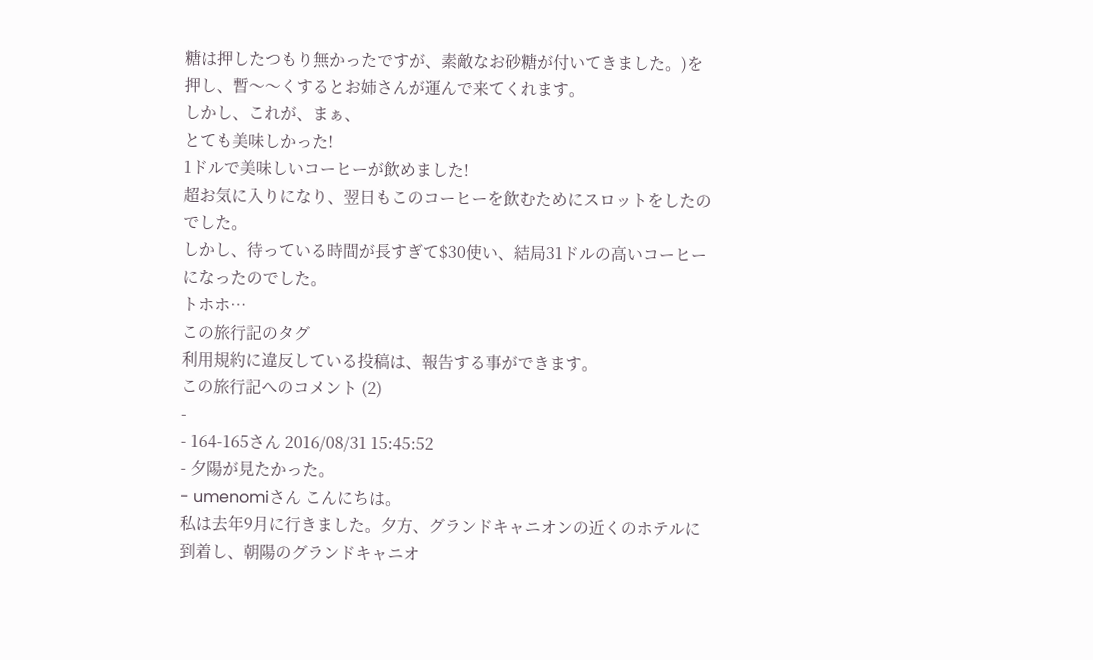糖は押したつもり無かったですが、素敵なお砂糖が付いてきました。)を押し、暫〜〜くするとお姉さんが運んで来てくれます。
しかし、これが、まぁ、
とても美味しかった!
1ドルで美味しいコーヒーが飲めました!
超お気に入りになり、翌日もこのコーヒーを飲むためにスロットをしたのでした。
しかし、待っている時間が長すぎて$30使い、結局31ドルの高いコーヒーになったのでした。
トホホ…
この旅行記のタグ
利用規約に違反している投稿は、報告する事ができます。
この旅行記へのコメント (2)
-
- 164-165さん 2016/08/31 15:45:52
- 夕陽が見たかった。
- umenomiさん こんにちは。
私は去年9月に行きました。夕方、グランドキャニオンの近くのホテルに到着し、朝陽のグランドキャニオ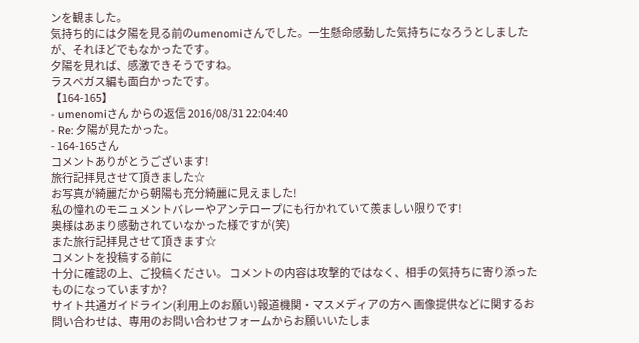ンを観ました。
気持ち的には夕陽を見る前のumenomiさんでした。一生懸命感動した気持ちになろうとしましたが、それほどでもなかったです。
夕陽を見れば、感激できそうですね。
ラスベガス編も面白かったです。
【164-165】
- umenomiさん からの返信 2016/08/31 22:04:40
- Re: 夕陽が見たかった。
- 164-165さん
コメントありがとうございます!
旅行記拝見させて頂きました☆
お写真が綺麗だから朝陽も充分綺麗に見えました!
私の憧れのモニュメントバレーやアンテロープにも行かれていて羨ましい限りです!
奥様はあまり感動されていなかった様ですが(笑)
また旅行記拝見させて頂きます☆
コメントを投稿する前に
十分に確認の上、ご投稿ください。 コメントの内容は攻撃的ではなく、相手の気持ちに寄り添ったものになっていますか?
サイト共通ガイドライン(利用上のお願い)報道機関・マスメディアの方へ 画像提供などに関するお問い合わせは、専用のお問い合わせフォームからお願いいたしま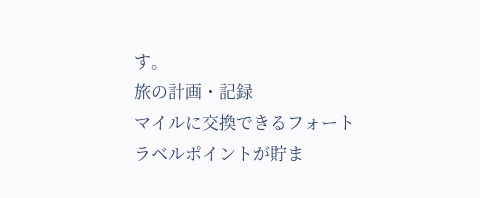す。
旅の計画・記録
マイルに交換できるフォートラベルポイントが貯ま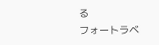る
フォートラベ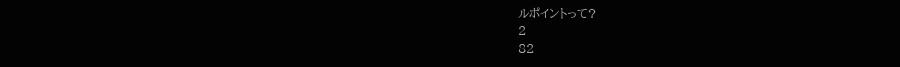ルポイントって?
2
82